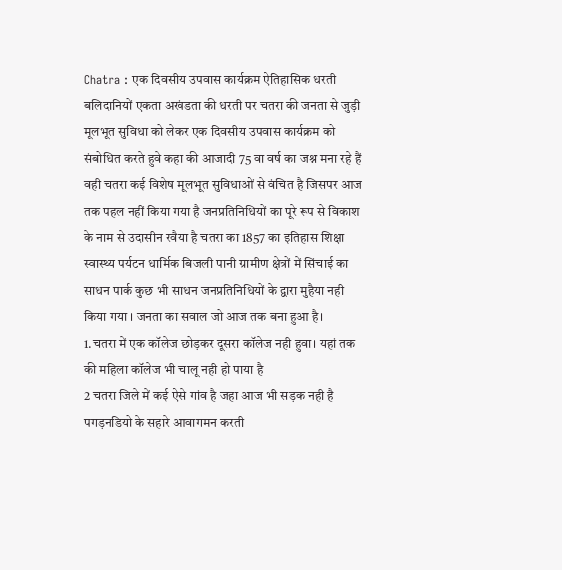Chatra : एक दिवसीय उपवास कार्यक्रम ऐतिहासिक धरती बलिदानियों एकता अखंडता की धरती पर चतरा की जनता से जुड़ी मूलभूत सुविधा को लेकर एक दिवसीय उपवास कार्यक्रम को संबोधित करते हुवे कहा की आजादी 75 वा वर्ष का जश्न मना रहे हैं वही चतरा कई विशेष मूलभूत सुविधाओं से वंचित है जिसपर आज तक पहल नहीं किया गया है जनप्रतिनिधियों का पूरे रूप से विकाश के नाम से उदासीन रवैया है चतरा का 1857 का इतिहास शिक्षा स्वास्थ्य पर्यटन धार्मिक बिजली पानी ग्रामीण क्षेत्रों में सिंचाई का साधन पार्क कुछ भी साधन जनप्रतिनिधियों के द्वारा मुहैया नही किया गया । जनता का सवाल जो आज तक बना हुआ है।
1.चतरा में एक कॉलेज छोड़कर दूसरा कॉलेज नही हुवा। यहां तक की महिला कॉलेज भी चालू नही हो पाया है
2 चतरा जिले में कई ऐसे गांव है जहा आज भी सड़क नही है पगड़नडियो के सहारे आवागमन करती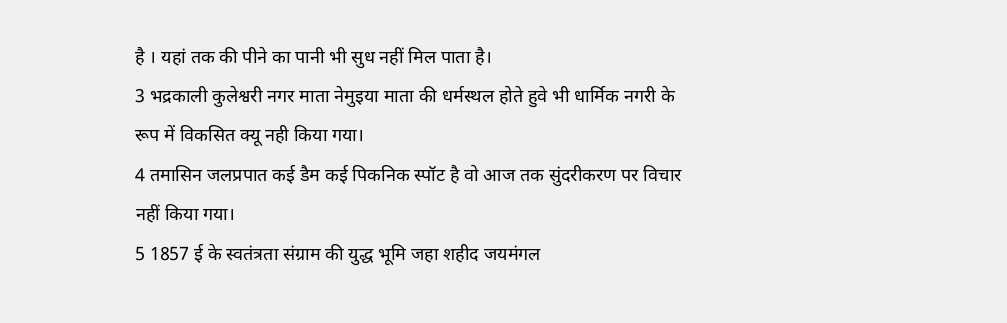है । यहां तक की पीने का पानी भी सुध नहीं मिल पाता है।
3 भद्रकाली कुलेश्वरी नगर माता नेमुइया माता की धर्मस्थल होते हुवे भी धार्मिक नगरी के रूप में विकसित क्यू नही किया गया।
4 तमासिन जलप्रपात कई डैम कई पिकनिक स्पॉट है वो आज तक सुंदरीकरण पर विचार नहीं किया गया।
5 1857 ई के स्वतंत्रता संग्राम की युद्ध भूमि जहा शहीद जयमंगल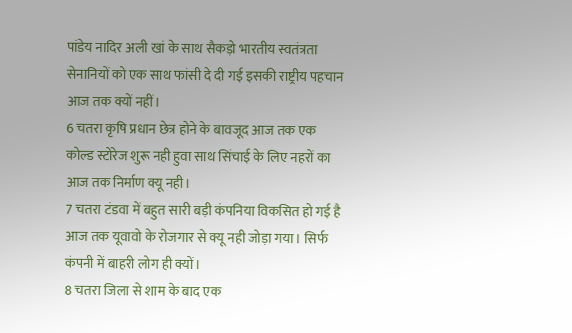पांडेय नादिर अली खां के साथ सैकड़ो भारतीय स्वतंत्रता सेनानियों को एक साथ फांसी दे दी गई इसकी राष्ट्रीय पहचान आज तक क्यों नहीं।
6 चतरा कृषि प्रधान छेत्र होने के बावजूद आज तक एक कोल्ड स्टोरेज शुरू नही हुवा साथ सिंचाई के लिए नहरों का आज तक निर्माण क्यू नही।
7 चतरा टंडवा में बहुत सारी बड़ी कंपनिया विकसित हो गई है आज तक यूवावो के रोजगार से क्यू नही जोड़ा गया। सिर्फ कंपनी में बाहरी लोग ही क्यों।
8 चतरा जिला से शाम के बाद एक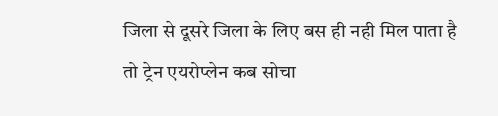जिला से दूसरे जिला के लिए बस ही नही मिल पाता है तो ट्रेन एयरोप्लेन कब सोचा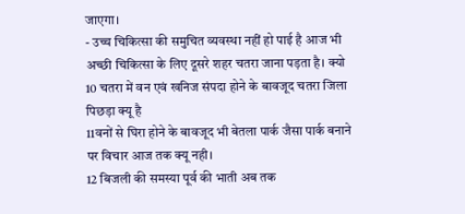जाएगा।
- उच्च चिकित्सा की समुचित व्यवस्था नहीं हो पाई है आज भी अच्छी चिकित्सा के लिए दूसरे शहर चतरा जाना पड़ता है। क्यो
10 चतरा में वन एवं खनिज संपदा होने के बावजूद चतरा जिला पिछड़ा क्यू है
11वनों से घिरा होने के बावजूद भी बेतला पार्क जैसा पार्क बनाने पर विचार आज तक क्यू नही।
12 बिजली की समस्या पूर्व की भाती अब तक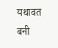यथावत बनी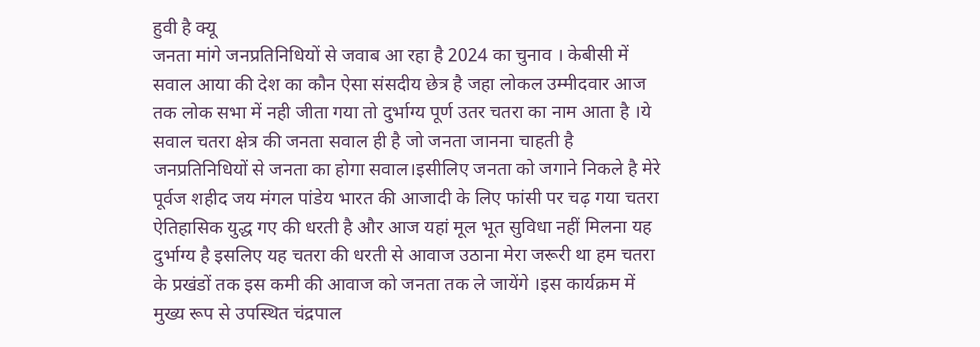हुवी है क्यू
जनता मांगे जनप्रतिनिधियों से जवाब आ रहा है 2024 का चुनाव । केबीसी में सवाल आया की देश का कौन ऐसा संसदीय छेत्र है जहा लोकल उम्मीदवार आज तक लोक सभा में नही जीता गया तो दुर्भाग्य पूर्ण उतर चतरा का नाम आता है ।ये सवाल चतरा क्षेत्र की जनता सवाल ही है जो जनता जानना चाहती है जनप्रतिनिधियों से जनता का होगा सवाल।इसीलिए जनता को जगाने निकले है मेरे पूर्वज शहीद जय मंगल पांडेय भारत की आजादी के लिए फांसी पर चढ़ गया चतरा ऐतिहासिक युद्ध गए की धरती है और आज यहां मूल भूत सुविधा नहीं मिलना यह दुर्भाग्य है इसलिए यह चतरा की धरती से आवाज उठाना मेरा जरूरी था हम चतरा के प्रखंडों तक इस कमी की आवाज को जनता तक ले जायेंगे ।इस कार्यक्रम में मुख्य रूप से उपस्थित चंद्रपाल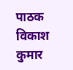पाठक विकाश कुमार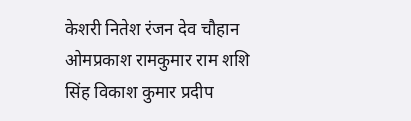केशरी नितेश रंजन देव चौहान ओमप्रकाश रामकुमार राम शशि सिंह विकाश कुमार प्रदीप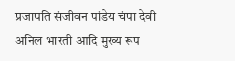प्रजापति संजीवन पांडेय चंपा देवी अनिल भारती आदि मुख्य रूप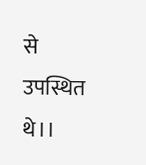से उपस्थित थे।।